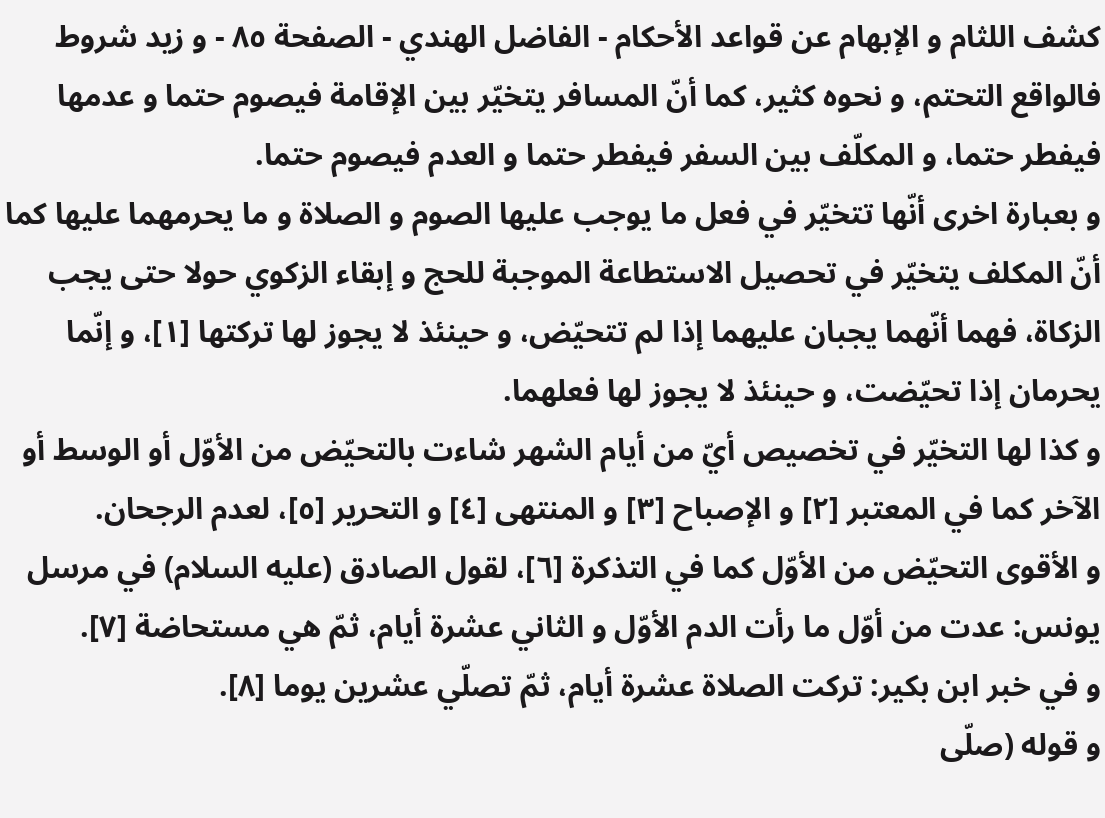كشف اللثام و الإبهام عن قواعد الأحكام - الفاضل الهندي - الصفحة ٨٥ - و زيد شروط
فالواقع التحتم، و نحوه كثير، كما أنّ المسافر يتخيّر بين الإقامة فيصوم حتما و عدمها فيفطر حتما، و المكلّف بين السفر فيفطر حتما و العدم فيصوم حتما.
و بعبارة اخرى أنّها تتخيّر في فعل ما يوجب عليها الصوم و الصلاة و ما يحرمهما عليها كما أنّ المكلف يتخيّر في تحصيل الاستطاعة الموجبة للحج و إبقاء الزكوي حولا حتى يجب الزكاة، فهما أنّهما يجبان عليهما إذا لم تتحيّض، و حينئذ لا يجوز لها تركتها [١]، و إنّما يحرمان إذا تحيّضت، و حينئذ لا يجوز لها فعلهما.
و كذا لها التخيّر في تخصيص أيّ من أيام الشهر شاءت بالتحيّض من الأوّل أو الوسط أو الآخر كما في المعتبر [٢] و الإصباح [٣] و المنتهى [٤] و التحرير [٥]، لعدم الرجحان.
و الأقوى التحيّض من الأوّل كما في التذكرة [٦]، لقول الصادق (عليه السلام) في مرسل يونس: عدت من أوّل ما رأت الدم الأوّل و الثاني عشرة أيام، ثمّ هي مستحاضة [٧].
و في خبر ابن بكير: تركت الصلاة عشرة أيام، ثمّ تصلّي عشرين يوما [٨].
و قوله (صلّى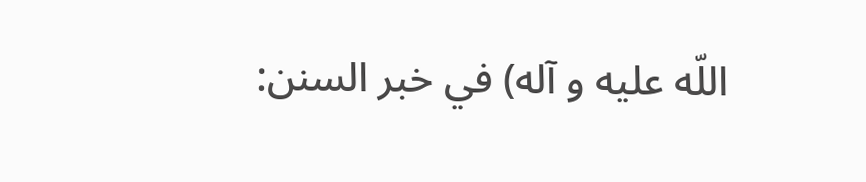اللّه عليه و آله) في خبر السنن: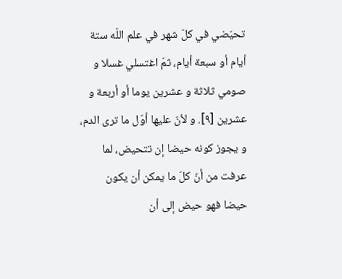تحيّضي في كلّ شهر في علم اللّه ستة أيام أو سبعة أيام، ثمّ اغتسلي غسلا و صومي ثلاثة و عشرين يوما أو أربعة و عشرين [٩]. و لأنّ عليها أوّل ما ترى الدم، و يجوز كونه حيضا إن تتحيض، لما عرفت من أنّ كلّ ما يمكن أن يكون حيضا فهو حيض إلى أن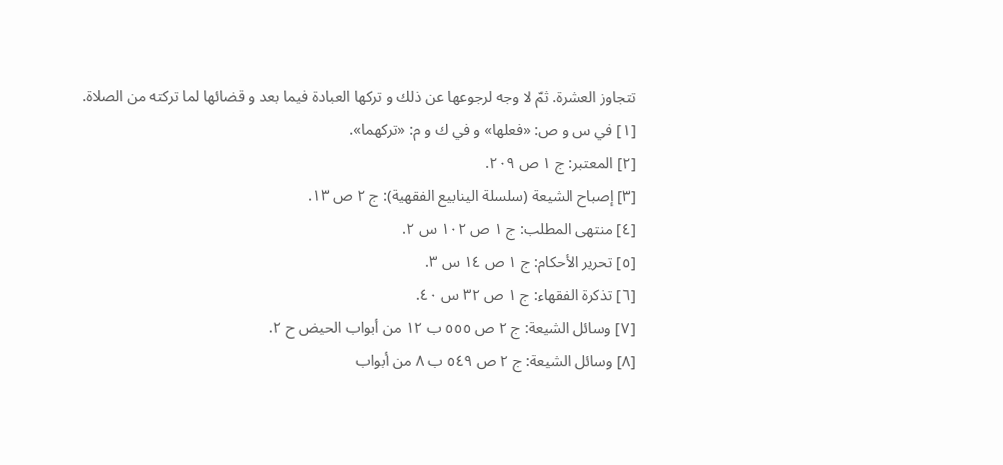تتجاوز العشرة. ثمّ لا وجه لرجوعها عن ذلك و تركها العبادة فيما بعد و قضائها لما تركته من الصلاة.
[١] في س و ص: «فعلها» و في ك و م: «تركهما».
[٢] المعتبر: ج ١ ص ٢٠٩.
[٣] إصباح الشيعة (سلسلة الينابيع الفقهية): ج ٢ ص ١٣.
[٤] منتهى المطلب: ج ١ ص ١٠٢ س ٢.
[٥] تحرير الأحكام: ج ١ ص ١٤ س ٣.
[٦] تذكرة الفقهاء: ج ١ ص ٣٢ س ٤٠.
[٧] وسائل الشيعة: ج ٢ ص ٥٥٥ ب ١٢ من أبواب الحيض ح ٢.
[٨] وسائل الشيعة: ج ٢ ص ٥٤٩ ب ٨ من أبواب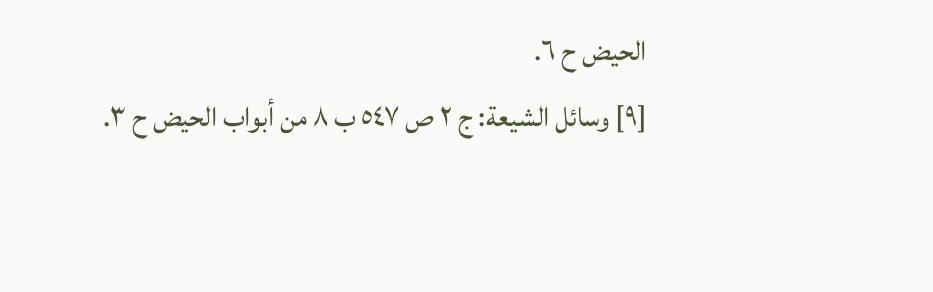الحيض ح ٦.
[٩] وسائل الشيعة: ج ٢ ص ٥٤٧ ب ٨ من أبواب الحيض ح ٣.